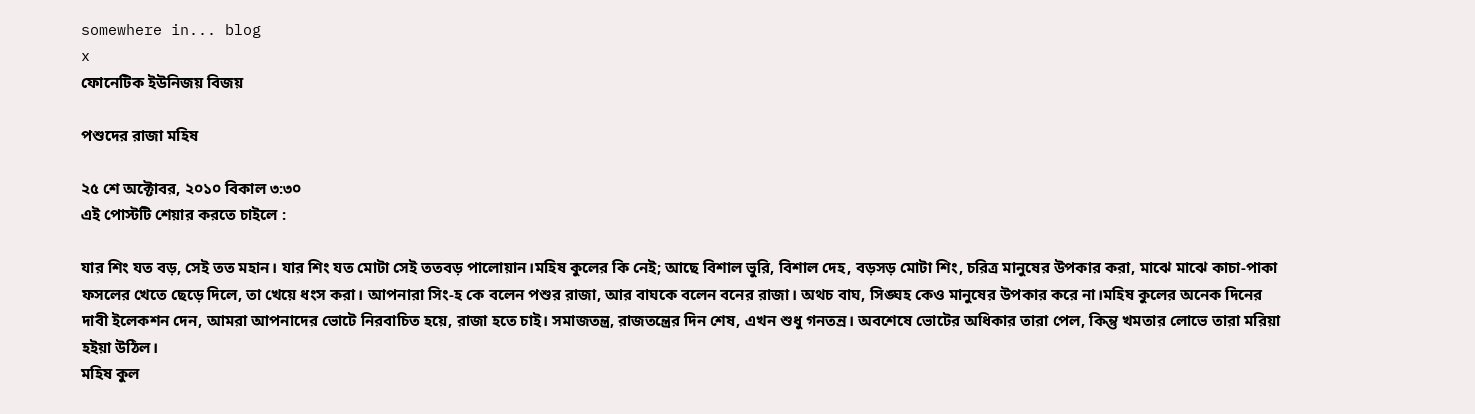somewhere in... blog
x
ফোনেটিক ইউনিজয় বিজয়

পশুদের রাজা মহিষ

২৫ শে অক্টোবর, ২০১০ বিকাল ৩:৩০
এই পোস্টটি শেয়ার করতে চাইলে :

যার শিং যত বড়, সেই তত মহান। যার শিং যত মোটা সেই ততবড় পালোয়ান।মহিষ কুলের কি নেই; আছে বিশাল ভুরি, বিশাল দেহ, বড়সড় মোটা শিং, চরিত্র মানুষের উপকার করা, মাঝে মাঝে কাচা-পাকা ফসলের খেতে ছেড়ে দিলে, তা খেয়ে ধংস করা। আপনারা সিং-হ কে বলেন পশুর রাজা, আর বাঘকে বলেন বনের রাজা। অথচ বাঘ, সিঙ্ঘহ কেও মানুষের উপকার করে না।মহিষ কুলের অনেক দিনের দাবী ইলেকশন দেন, আমরা আপনাদের ভোটে নিরবাচিত হয়ে, রাজা হতে চাই। সমাজতন্ত্র, রাজতন্ত্রের দিন শেষ, এখন শুধু গনতন্র। অবশেষে ভোটের অধিকার তারা পেল, কিন্তু খমতার লোভে তারা মরিয়া হইয়া উঠিল।
মহিষ কুল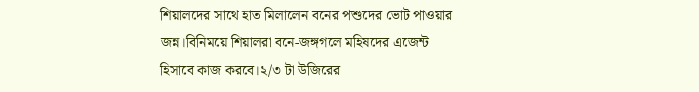শিয়ালদের সাথে হাত মিলালেন বনের পশুদের ভোট পাওয়ার জন্ন।বিনিময়ে শিয়ালরা বনে-জঙ্গগলে মহিষদের এজেন্ট হিসাবে কাজ করবে।২/৩ টা উজিরের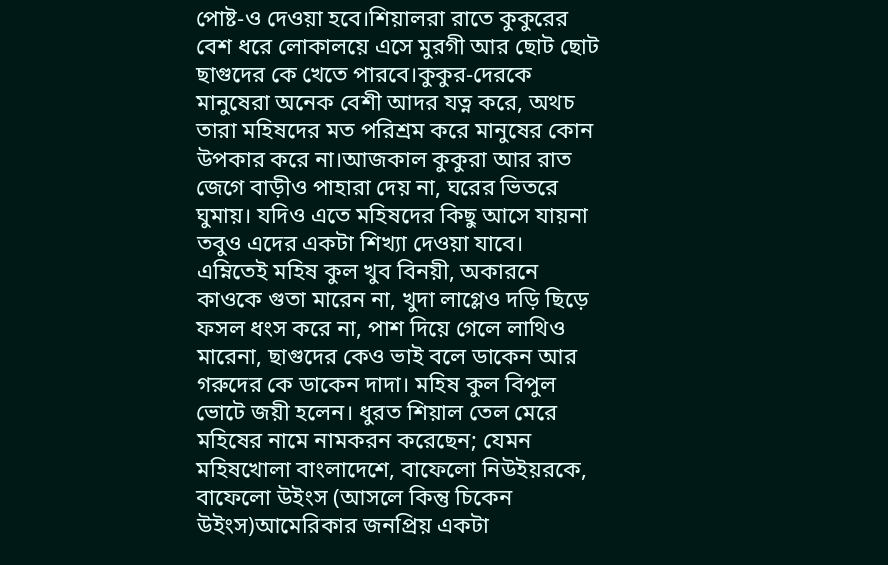পোষ্ট-ও দেওয়া হবে।শিয়ালরা রাতে কুকুরের বেশ ধরে লোকালয়ে এসে মুরগী আর ছোট ছোট ছাগুদের কে খেতে পারবে।কুকুর-দেরকে মানুষেরা অনেক বেশী আদর যত্ন করে, অথচ তারা মহিষদের মত পরিশ্রম করে মানুষের কোন উপকার করে না।আজকাল কুকুরা আর রাত জেগে বাড়ীও পাহারা দেয় না, ঘরের ভিতরে ঘুমায়। যদিও এতে মহিষদের কিছু আসে যায়না তবুও এদের একটা শিখ্যা দেওয়া যাবে।
এম্নিতেই মহিষ কুল খুব বিনয়ী, অকারনে কাওকে গুতা মারেন না, খুদা লাগ্লেও দড়ি ছিড়ে ফসল ধংস করে না, পাশ দিয়ে গেলে লাথিও মারেনা, ছাগুদের কেও ভাই বলে ডাকেন আর গরুদের কে ডাকেন দাদা। মহিষ কুল বিপুল ভোটে জয়ী হলেন। ধুরত শিয়াল তেল মেরে মহিষের নামে নামকরন করেছেন; যেমন মহিষখোলা বাংলাদেশে, বাফেলো নিউইয়রকে, বাফেলো উইংস (আসলে কিন্তু চিকেন উইংস)আমেরিকার জনপ্রিয় একটা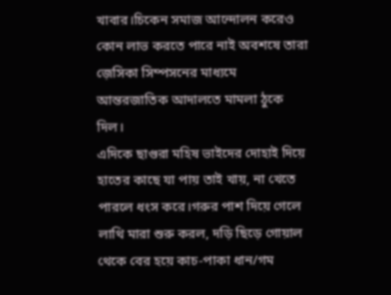খাবার।চিকেন সমাজ আন্দোলন করেও কোন লাভ করতে পারে নাই অবশষে তারা জ়েসিকা সিম্পসনের মাধ্যমে আন্তরজাতিক আদালতে মামলা ঠুকে দিল।
এদিকে ছাগুরা মহিষ ভাইদের দোহাই দিয়ে হাতের কাছে যা পায় তাই খায়, না খেতে পারলে ধংস করে।গরুর পাশ দিয়ে গেলে লাথি মারা শুরু করল, দড়ি ছিড়ে গোয়াল থেকে বের হয়ে কাচ-পাকা ধান/গম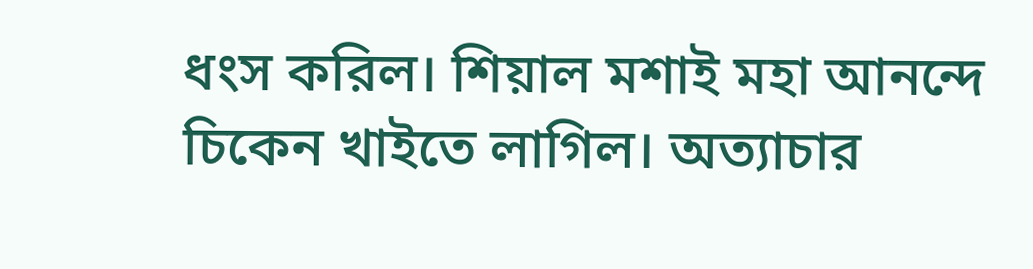ধংস করিল। শিয়াল মশাই মহা আনন্দে চিকেন খাইতে লাগিল। অত্যাচার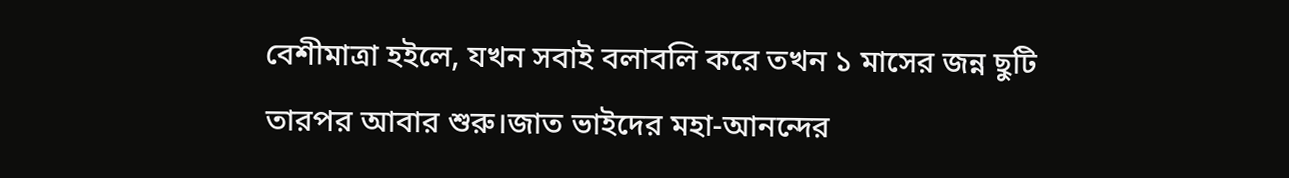বেশীমাত্রা হইলে, যখন সবাই বলাবলি করে তখন ১ মাসের জন্ন ছুটি তারপর আবার শুরু।জাত ভাইদের মহা-আনন্দের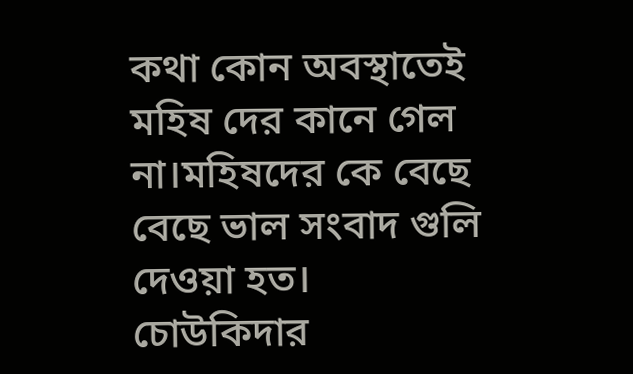কথা কোন অবস্থাতেই মহিষ দের কানে গেল না।মহিষদের কে বেছে বেছে ভাল সংবাদ গুলি দেওয়া হত।
চোউকিদার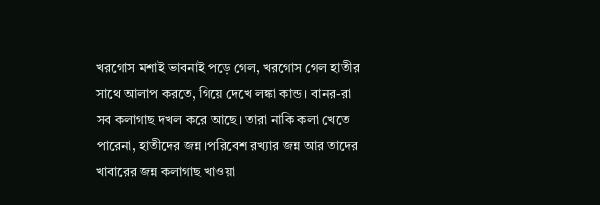খরগোস মশাই ভাবনাই পড়ে গেল, খরগোস গেল হাতীর সাথে আলাপ করতে, গিয়ে দেখে লঙ্কা কান্ড। বানর-রা সব কলাগাছ দখল করে আছে। তারা নাকি কলা খেতে পারেনা, হাতীদের জন্ন।পরিবেশ রখ্যার জন্ন আর তাদের খাবারের জন্ন কলাগাছ খাওয়া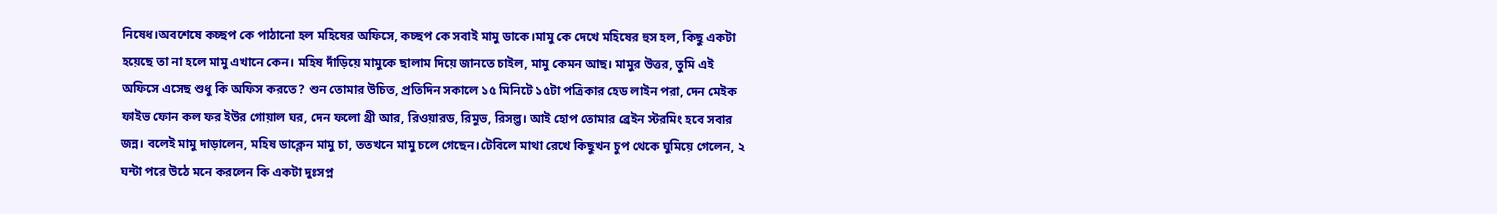নিষেধ।অবশেষে কচ্ছপ কে পাঠানো হল মহিষের অফিসে, কচ্ছপ কে সবাই মামু ডাকে।মামু কে দেখে মহিষের হুস হল, কিছু একটা হয়েছে তা না হলে মামু এখানে কেন। মহিষ দাঁড়িয়ে মামুকে ছালাম দিয়ে জানতে চাইল, মামু কেমন আছ। মামুর উত্তর, তুমি এই অফিসে এসেছ শুধু কি অফিস করতে? শুন তোমার উচিত, প্রতিদিন সকালে ১৫ মিনিটে ১৫টা পত্রিকার হেড লাইন পরা, দেন মেইক ফাইভ ফোন কল ফর ইউর গোয়াল ঘর, দেন ফলো থ্রী আর, রিওয়ারড, রিমুভ, রিসল্ভ। আই হোপ তোমার ব্রেইন স্টরমিং হবে সবার জন্ন। বলেই মামু দাড়ালেন, মহিষ ডাক্লেন মামু চা, ততখনে মামু চলে গেছেন।টেবিলে মাথা রেখে কিছুখন চুপ থেকে ঘুমিয়ে গেলেন, ২ ঘন্টা পরে উঠে মনে করলেন কি একটা দুঃসপ্ন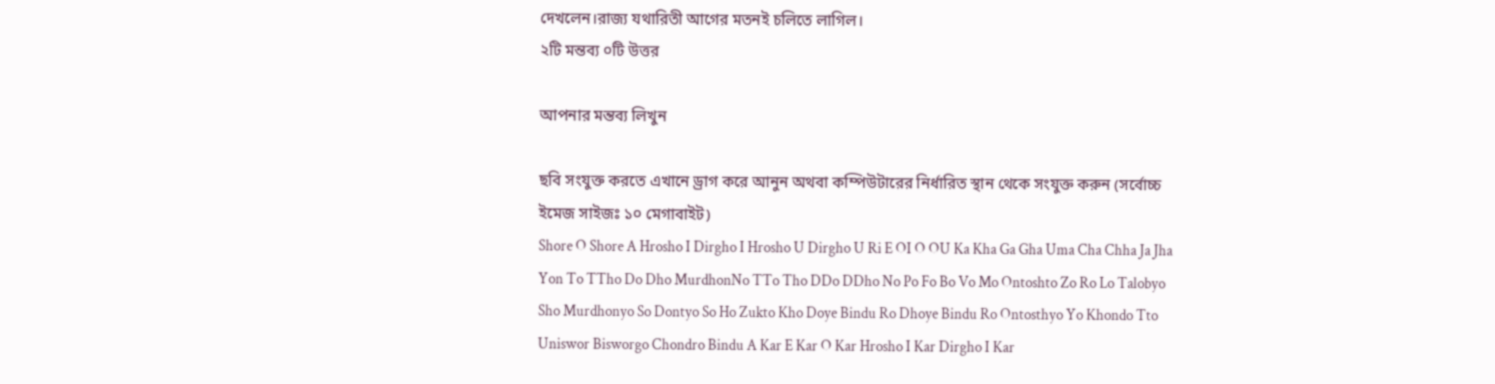দেখলেন।রাজ্য যথারিতী আগের মতনই চলিতে লাগিল।
২টি মন্তব্য ০টি উত্তর

আপনার মন্তব্য লিখুন

ছবি সংযুক্ত করতে এখানে ড্রাগ করে আনুন অথবা কম্পিউটারের নির্ধারিত স্থান থেকে সংযুক্ত করুন (সর্বোচ্চ ইমেজ সাইজঃ ১০ মেগাবাইট)
Shore O Shore A Hrosho I Dirgho I Hrosho U Dirgho U Ri E OI O OU Ka Kha Ga Gha Uma Cha Chha Ja Jha Yon To TTho Do Dho MurdhonNo TTo Tho DDo DDho No Po Fo Bo Vo Mo Ontoshto Zo Ro Lo Talobyo Sho Murdhonyo So Dontyo So Ho Zukto Kho Doye Bindu Ro Dhoye Bindu Ro Ontosthyo Yo Khondo Tto Uniswor Bisworgo Chondro Bindu A Kar E Kar O Kar Hrosho I Kar Dirgho I Kar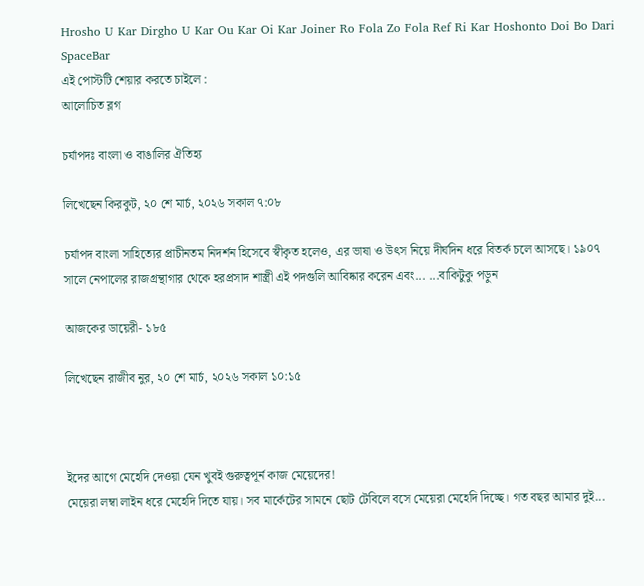Hrosho U Kar Dirgho U Kar Ou Kar Oi Kar Joiner Ro Fola Zo Fola Ref Ri Kar Hoshonto Doi Bo Dari SpaceBar
এই পোস্টটি শেয়ার করতে চাইলে :
আলোচিত ব্লগ

চর্যাপদঃ বাংলা ও বাঙালির ঐতিহ্য

লিখেছেন কিরকুট, ২০ শে মার্চ, ২০২৬ সকাল ৭:০৮

চর্যাপদ বাংলা সাহিত্যের প্রাচীনতম নিদর্শন হিসেবে স্বীকৃত হলেও, এর ভাষা ও উৎস নিয়ে দীর্ঘদিন ধরে বিতর্ক চলে আসছে। ১৯০৭ সালে নেপালের রাজগ্রন্থাগার থেকে হরপ্রসাদ শাস্ত্রী এই পদগুলি আবিষ্কার করেন এবং... ...বাকিটুকু পড়ুন

আজকের ডায়েরী- ১৮৫

লিখেছেন রাজীব নুর, ২০ শে মার্চ, ২০২৬ সকাল ১০:১৫



ইদের আগে মেহেদি দেওয়া যেন খুবই গুরুত্বপূর্ন কাজ মেয়েদের!
মেয়েরা লম্বা লাইন ধরে মেহেদি দিতে যায়। সব মার্কেটের সামনে ছোট টেবিলে বসে মেয়েরা মেহেদি দিচ্ছে। গত বছর আমার দুই...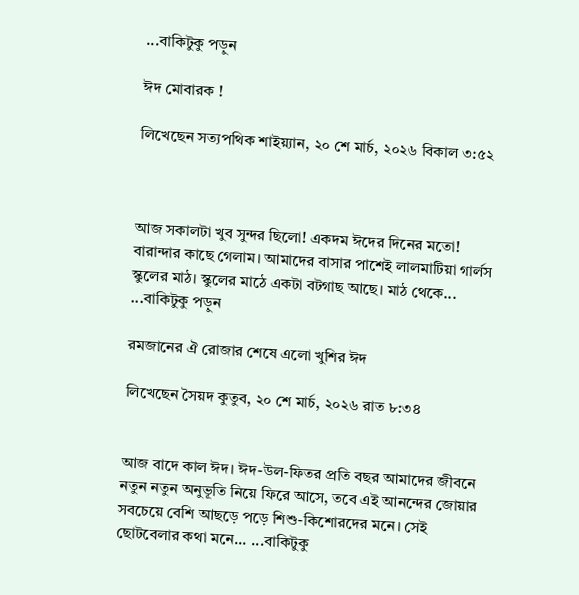...বাকিটুকু পড়ুন

ঈদ মোবারক !

লিখেছেন সত্যপথিক শাইয়্যান, ২০ শে মার্চ, ২০২৬ বিকাল ৩:৫২



আজ সকালটা খুব সুন্দর ছিলো! একদম ঈদের দিনের মতো! বারান্দার কাছে গেলাম। আমাদের বাসার পাশেই লালমাটিয়া গার্লস স্কুলের মাঠ। স্কুলের মাঠে একটা বটগাছ আছে। মাঠ থেকে... ...বাকিটুকু পড়ুন

রমজানের ঐ রোজার শেষে এলো খুশির ঈদ

লিখেছেন সৈয়দ কুতুব, ২০ শে মার্চ, ২০২৬ রাত ৮:৩৪


আজ বাদে কাল ঈদ। ঈদ-উল-ফিতর প্রতি বছর আমাদের জীবনে নতুন নতুন অনুভূতি নিয়ে ফিরে আসে, তবে এই আনন্দের জোয়ার সবচেয়ে বেশি আছড়ে পড়ে শিশু-কিশোরদের মনে। সেই ছোটবেলার কথা মনে... ...বাকিটুকু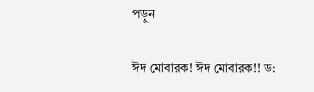পড়ুন

ঈদ মোবারক! ঈদ মোবারক!! ড: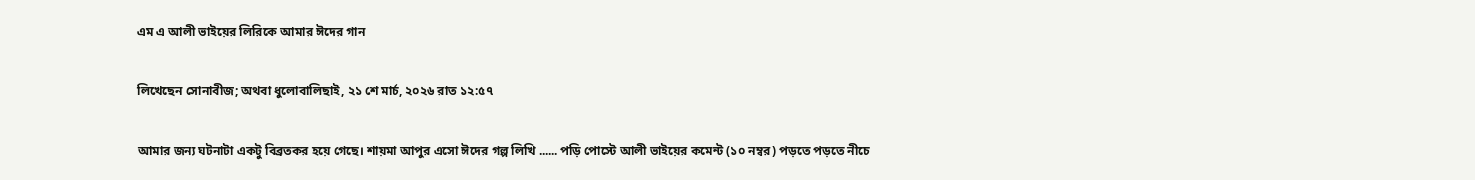এম এ আলী ভাইয়ের লিরিকে আমার ঈদের গান

লিখেছেন সোনাবীজ; অথবা ধুলোবালিছাই, ২১ শে মার্চ, ২০২৬ রাত ১২:৫৭

আমার জন্য ঘটনাটা একটু বিব্রতকর হয়ে গেছে। শায়মা আপুর এসো ঈদের গল্প লিখি ...... পড়ি পোস্টে আলী ভাইয়ের কমেন্ট (১০ নম্বর) পড়তে পড়তে নীচে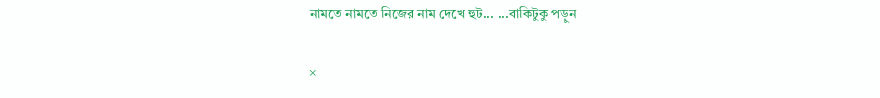নামতে নামতে নিজের নাম দেখে হুট... ...বাকিটুকু পড়ুন

×